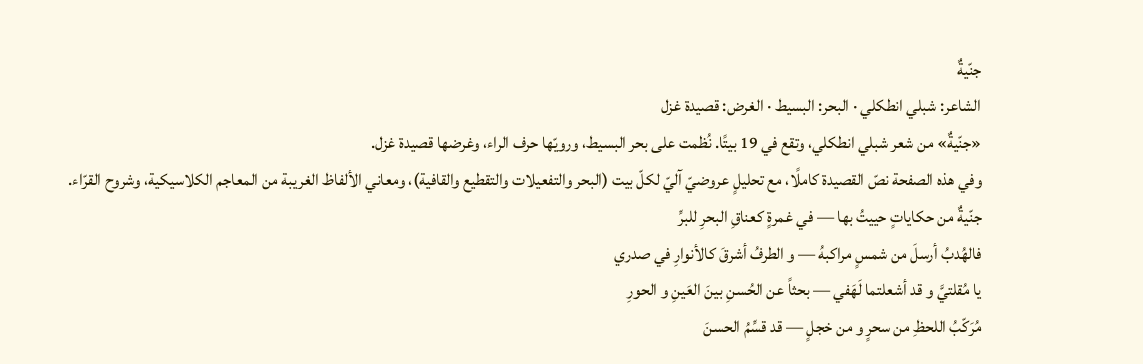جنّيةٌ
الشاعر: شبلي انطكلي · البحر: البسيط · الغرض: قصيدة غزل
«جنّيةٌ» من شعر شبلي انطكلي، وتقع في 19 بيتًا. نُظمت على بحر البسيط، ورويّها حرف الراء، وغرضها قصيدة غزل.
وفي هذه الصفحة نصّ القصيدة كاملًا، مع تحليلٍ عروضيّ آليّ لكلّ بيت (البحر والتفعيلات والتقطيع والقافية)، ومعاني الألفاظ الغريبة من المعاجم الكلاسيكية، وشروح القرّاء.
جنّيةٌ من حكاياتٍ حييتُ بها — في غمرةٍ كعناقِ البحرِ للبرِّ
فالهُدبُ أرسلَ من شمسٍ مراكبهُ — و الطرفُ أشرقَ كالأنوارِ في صدري
يا مُقلتيَّ و قد أشعلتما لَهَفي — بحثاً عن الحُسنِ بينَ العَينِ و الحورِ
مُرَكّبُ اللحظِ من سحرٍ و من خجلٍ — قد قسِّمُ الحسنَ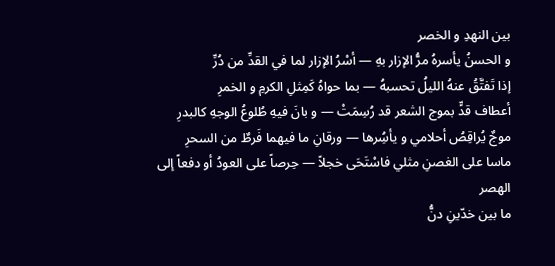بين النهدِ و الخصر
و الحسنُ يأسرهُ مرُّ الإزار بهِ — أسْرُ الإزار لما في القدِّ من دُرِّ
إذا تَفتَّقُ عنهُ الليلُ تحسبهُ — بما حواهُ كَمِثلِ الكرمِ و الخمرِ
أعطاف قدٍّ بموج الشعر قد رُسِمَتْ — و بانَ فيهِ طُلوعُ الوجهِ كالبدرِ
موجٌ يُراقِصُ أحلامي و يأسُِرها — ورقانِ ما فيهما فَرطٌ من السحرِ
ماسا على الغصنِ مثلي فاسْتَحَى خجلاً — حِرصاً على العودُ أو دفعاً إلى الهصر
ما بين خدّينِ دنُّ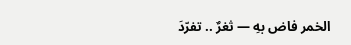الخمر فاض بهِ — ثغرٌ .. تفرّدَ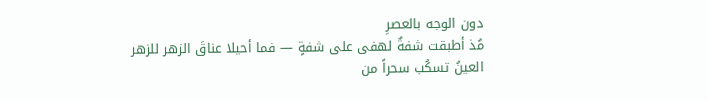دون الوجه بالعصرِ
مُذ أطبقت شفةٌ لهفى على شفةٍ — فما أحيلا عناقَ الزهر للزهر
العينُ تسكُب سحراً من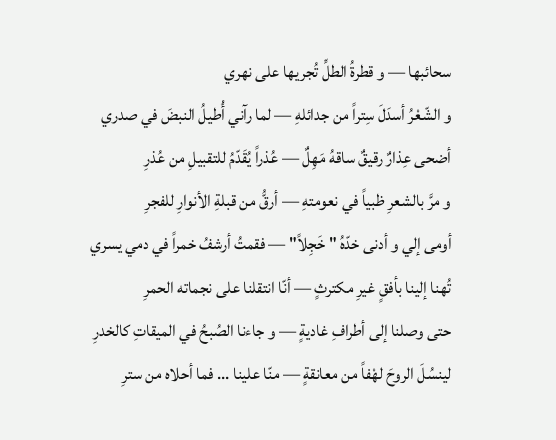سحائبها — و قطرةُ الطلِّ تُجريها على نهري
و الشّعْرُ أسدَلَ سِتراً من جدائلهِ — لما رآني أُطيلُ النبضَ في صدري
أضحى عِذارٌ رقيقٌ ساقهُ مَهِلٌ — عُذراً يُقَدّمُ للتقبيلِ من عُذرِ
و مرَّ بالشعرِ ظبياً في نعومتهِ — أرقُّ من قبلةِ الأنوارِ للفجرِ
أومى إلي و أدنى خدّهُ " خَجِلاً" — فقمتُ أرشفُ خمراً في دمي يسري
تُهنا إلينا بأفقٍ غيرِ مكترثٍ — أنّا انتقلنا على نجماته الحمرِ
حتى وصلنا إلى أطرافِ غاديةٍ — و جاءنا الصُبحُ في الميقاتِ كالخدرِ
لينسُلَ الروحَ لهْفاً من معانقةٍ — منّا علينا ... فما أحلاه من سترِ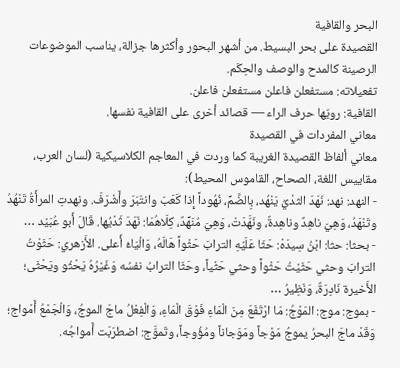البحر والقافية
القصيدة على بحر البسيط. من أشهر البحور وأكثرها جزالة، يناسب الموضوعات الرصينة كالمدح والوصف والحِكَم.
تفعيلاته: مستفعلن فاعلن مستفعلن فاعلن.
القافية: رويّها حرف الراء — قصائد أخرى على القافية نفسها.
معاني المفردات في القصيدة
معاني ألفاظ القصيدة الغريبة كما وردت في المعاجم الكلاسيكية (لسان العرب، مقاييس اللغة، الصحاح، القاموس المحيط):
- النهد: نهد: نَهَدَ الثدْيُ يَنْهُد، بِالضَّمِّ، نُهُوداً إِذا كَعَبَ وانتَبَرَ وأَشْرَفَ. ونهدتِ المرأَةُ تَنْهُدُ وتَنْهَدُ، وَهِيَ ناهِدٌ وناهِدةٌ، ونَهَّدَتْ، وَهِيَ مُنَهِّدٌ، كِلَاهُمَا: نَهَدَ ثَدْيُها. قَالَ أَبو عُبَيْد …
- بحثا: حثا: ابْنُ سِيدَهْ: حَثَا عَلَيْهِ الترابَ حَثْواً هَالَهُ، وَالْيَاءُ أَعلى. الأَزهري: حَثَوْتُ الترابَ وحثي حَثَيْتُ حَثْواً وحثي حَثْياً، وحَثَا الترابُ نفسُه وَغَيْرُهُ يَحْثُو ويَحْثَى؛ الأَخيرة نَادِرَةٌ، وَنَظِيرُ …
- بموج: موج: المَوْجُ: مَا ارْتَفَعَ مِنَ الْمَاءِ فَوْقَ الْمَاءِ، وَالْفِعْلُ ماجَ الموجُ، وَالْجَمْعُ أَمْواج؛ وَقَدْ ماجَ البحرُ يموجُ مَوْجاً ومَوَجاناً ومُؤُوجاً، وتَموَّج: اضطرَبَت أَمواجُه.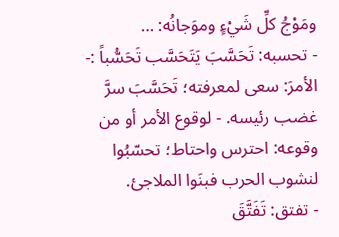ومَوْجُ كلِّ شَيْءٍ وموَجانُه: …
- تحسبه: تَحَسَّبَ يَتَحَسَّب تَحَسُّباً :- الأمرَ: سعى لمعرفته؛ تَحَسَّبَ سرَّ غضب رئيسه. - لوقوع الأمر أو من وقوعه: احترس واحتاط؛ تحسّبُوا لنشوب الحرب فبنَوا الملاجئ.
- تفتق: تَفَتَّقَ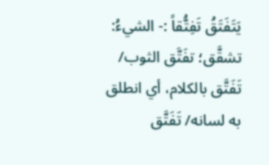يَتَفَتَقُ تَفِتُّقاً :- الشيءُ: تشقَّق؛ تفَتَّق الثوب/ تَفَتَّق بالكلام، أي انطلق به لسانه/ تَفَتَّق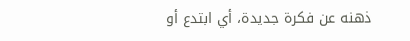ذهنه عن فكرة جديدة، أي ابتدع أو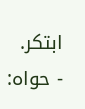ابتكر.
- حواه: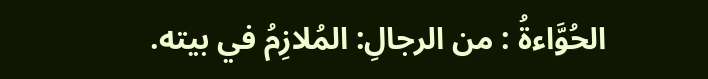الحُوَّاءةُ : من الرجالِ: المُلازِمُ في بيته.